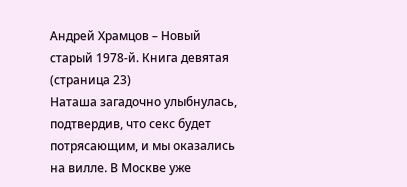Андрей Храмцов – Новый старый 1978-й. Книга девятая (страница 23)
Наташа загадочно улыбнулась, подтвердив, что секс будет потрясающим, и мы оказались на вилле. В Москве уже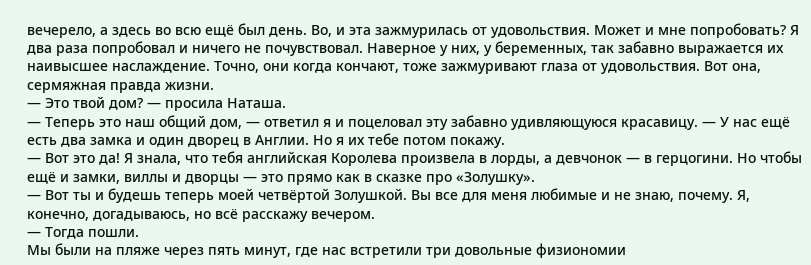вечерело, а здесь во всю ещё был день. Во, и эта зажмурилась от удовольствия. Может и мне попробовать? Я два раза попробовал и ничего не почувствовал. Наверное у них, у беременных, так забавно выражается их наивысшее наслаждение. Точно, они когда кончают, тоже зажмуривают глаза от удовольствия. Вот она, сермяжная правда жизни.
— Это твой дом? — просила Наташа.
— Теперь это наш общий дом, — ответил я и поцеловал эту забавно удивляющуюся красавицу. — У нас ещё есть два замка и один дворец в Англии. Но я их тебе потом покажу.
— Вот это да! Я знала, что тебя английская Королева произвела в лорды, а девчонок — в герцогини. Но чтобы ещё и замки, виллы и дворцы — это прямо как в сказке про «Золушку».
— Вот ты и будешь теперь моей четвёртой Золушкой. Вы все для меня любимые и не знаю, почему. Я, конечно, догадываюсь, но всё расскажу вечером.
— Тогда пошли.
Мы были на пляже через пять минут, где нас встретили три довольные физиономии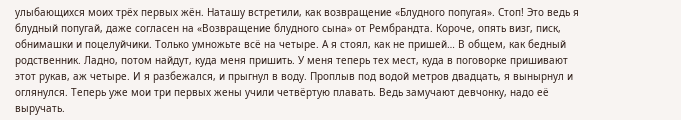улыбающихся моих трёх первых жён. Наташу встретили, как возвращение «Блудного попугая». Стоп! Это ведь я блудный попугай, даже согласен на «Возвращение блудного сына» от Рембрандта. Короче, опять визг, писк, обнимашки и поцелуйчики. Только умножьте всё на четыре. А я стоял, как не пришей… В общем, как бедный родственник. Ладно, потом найдут, куда меня пришить. У меня теперь тех мест, куда в поговорке пришивают этот рукав, аж четыре. И я разбежался, и прыгнул в воду. Проплыв под водой метров двадцать, я вынырнул и оглянулся. Теперь уже мои три первых жены учили четвёртую плавать. Ведь замучают девчонку, надо её выручать.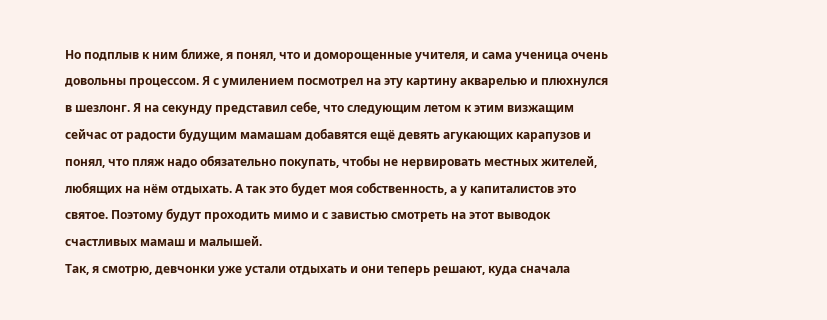Но подплыв к ним ближе, я понял, что и доморощенные учителя, и сама ученица очень довольны процессом. Я с умилением посмотрел на эту картину акварелью и плюхнулся в шезлонг. Я на секунду представил себе, что следующим летом к этим визжащим сейчас от радости будущим мамашам добавятся ещё девять агукающих карапузов и понял, что пляж надо обязательно покупать, чтобы не нервировать местных жителей, любящих на нём отдыхать. А так это будет моя собственность, а у капиталистов это святое. Поэтому будут проходить мимо и с завистью смотреть на этот выводок счастливых мамаш и малышей.
Так, я смотрю, девчонки уже устали отдыхать и они теперь решают, куда сначала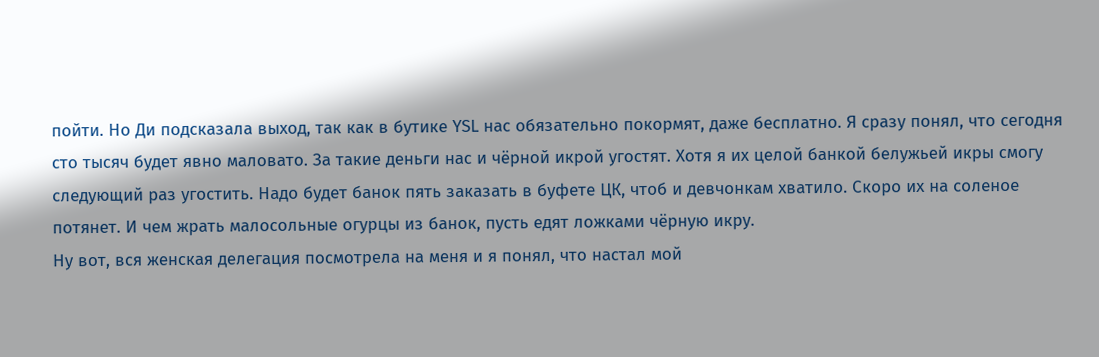пойти. Но Ди подсказала выход, так как в бутике YSL нас обязательно покормят, даже бесплатно. Я сразу понял, что сегодня сто тысяч будет явно маловато. За такие деньги нас и чёрной икрой угостят. Хотя я их целой банкой белужьей икры смогу следующий раз угостить. Надо будет банок пять заказать в буфете ЦК, чтоб и девчонкам хватило. Скоро их на соленое потянет. И чем жрать малосольные огурцы из банок, пусть едят ложками чёрную икру.
Ну вот, вся женская делегация посмотрела на меня и я понял, что настал мой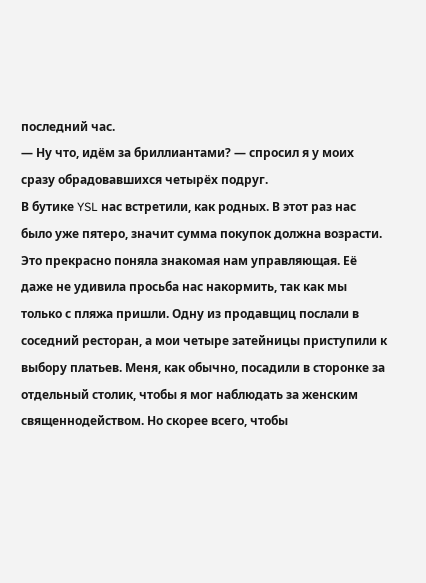последний час.
— Ну что, идём за бриллиантами? — спросил я у моих сразу обрадовавшихся четырёх подруг.
В бутике YSL нас встретили, как родных. В этот раз нас было уже пятеро, значит сумма покупок должна возрасти. Это прекрасно поняла знакомая нам управляющая. Её даже не удивила просьба нас накормить, так как мы только с пляжа пришли. Одну из продавщиц послали в соседний ресторан, а мои четыре затейницы приступили к выбору платьев. Меня, как обычно, посадили в сторонке за отдельный столик, чтобы я мог наблюдать за женским священнодейством. Но скорее всего, чтобы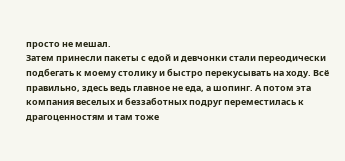просто не мешал.
Затем принесли пакеты с едой и девчонки стали переодически подбегать к моему столику и быстро перекусывать на ходу. Всё правильно, здесь ведь главное не еда, а шопинг. А потом эта компания веселых и беззаботных подруг переместилась к драгоценностям и там тоже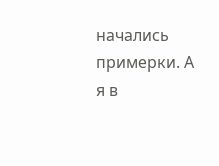начались примерки. А я в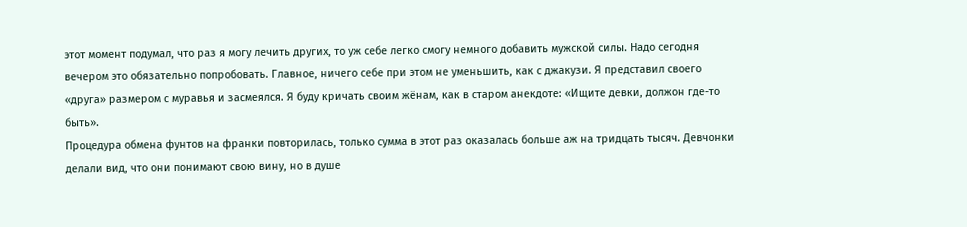этот момент подумал, что раз я могу лечить других, то уж себе легко смогу немного добавить мужской силы. Надо сегодня вечером это обязательно попробовать. Главное, ничего себе при этом не уменьшить, как с джакузи. Я представил своего «друга» размером с муравья и засмеялся. Я буду кричать своим жёнам, как в старом анекдоте: «Ищите девки, должон где-то быть».
Процедура обмена фунтов на франки повторилась, только сумма в этот раз оказалась больше аж на тридцать тысяч. Девчонки делали вид, что они понимают свою вину, но в душе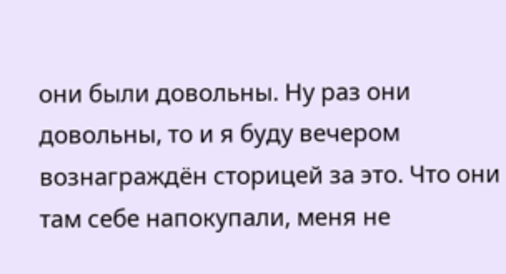они были довольны. Ну раз они довольны, то и я буду вечером вознаграждён сторицей за это. Что они там себе напокупали, меня не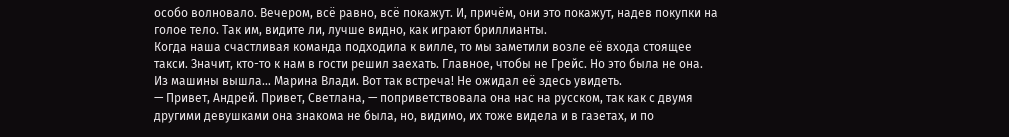особо волновало. Вечером, всё равно, всё покажут. И, причём, они это покажут, надев покупки на голое тело. Так им, видите ли, лучше видно, как играют бриллианты.
Когда наша счастливая команда подходила к вилле, то мы заметили возле её входа стоящее такси. Значит, кто-то к нам в гости решил заехать. Главное, чтобы не Грейс. Но это была не она. Из машины вышла… Марина Влади. Вот так встреча! Не ожидал её здесь увидеть.
— Привет, Андрей. Привет, Светлана, — поприветствовала она нас на русском, так как с двумя другими девушками она знакома не была, но, видимо, их тоже видела и в газетах, и по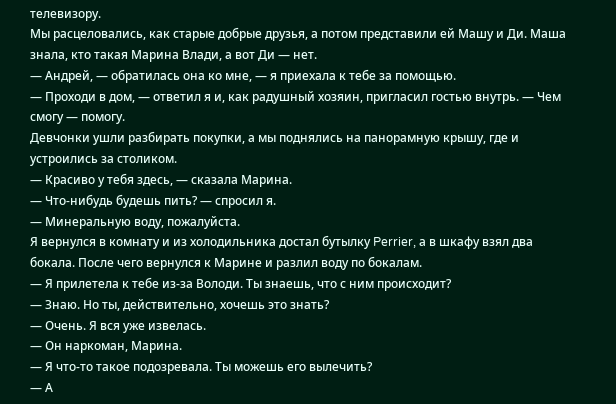телевизору.
Мы расцеловались, как старые добрые друзья, а потом представили ей Машу и Ди. Маша знала, кто такая Марина Влади, а вот Ди — нет.
— Андрей, — обратилась она ко мне, — я приехала к тебе за помощью.
— Проходи в дом, — ответил я и, как радушный хозяин, пригласил гостью внутрь. — Чем смогу — помогу.
Девчонки ушли разбирать покупки, а мы поднялись на панорамную крышу, где и устроились за столиком.
— Красиво у тебя здесь, — сказала Марина.
— Что-нибудь будешь пить? — спросил я.
— Минеральную воду, пожалуйста.
Я вернулся в комнату и из холодильника достал бутылку Perrier, а в шкафу взял два бокала. После чего вернулся к Марине и разлил воду по бокалам.
— Я прилетела к тебе из-за Володи. Ты знаешь, что с ним происходит?
— Знаю. Но ты, действительно, хочешь это знать?
— Очень. Я вся уже извелась.
— Он наркоман, Марина.
— Я что-то такое подозревала. Ты можешь его вылечить?
— А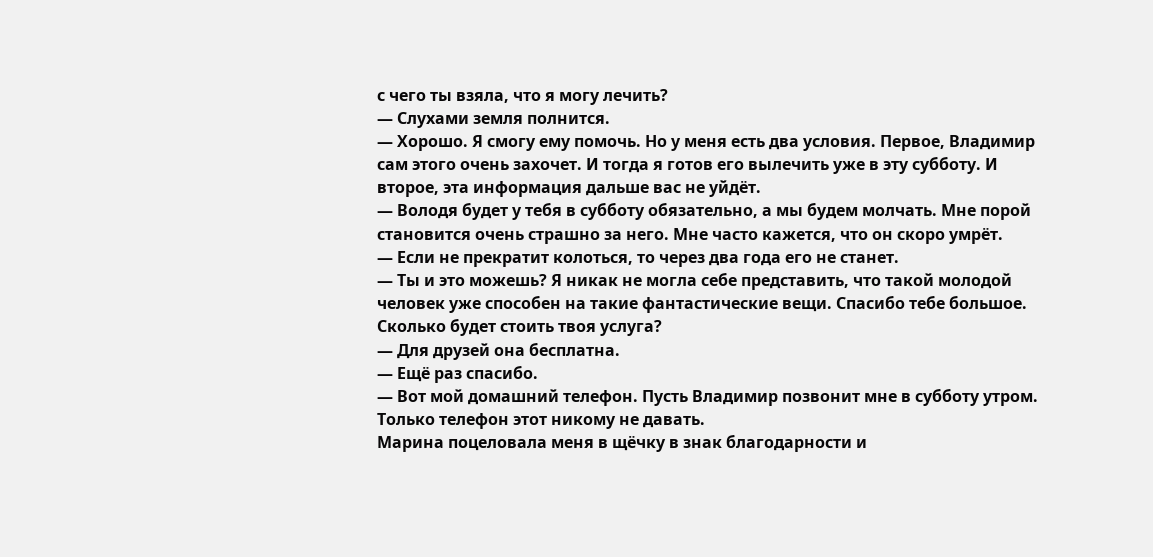с чего ты взяла, что я могу лечить?
— Слухами земля полнится.
— Хорошо. Я смогу ему помочь. Но у меня есть два условия. Первое, Владимир сам этого очень захочет. И тогда я готов его вылечить уже в эту субботу. И второе, эта информация дальше вас не уйдёт.
— Володя будет у тебя в субботу обязательно, а мы будем молчать. Мне порой становится очень страшно за него. Мне часто кажется, что он скоро умрёт.
— Если не прекратит колоться, то через два года его не станет.
— Ты и это можешь? Я никак не могла себе представить, что такой молодой человек уже способен на такие фантастические вещи. Спасибо тебе большое. Сколько будет стоить твоя услуга?
— Для друзей она бесплатна.
— Ещё раз спасибо.
— Вот мой домашний телефон. Пусть Владимир позвонит мне в субботу утром. Только телефон этот никому не давать.
Марина поцеловала меня в щёчку в знак благодарности и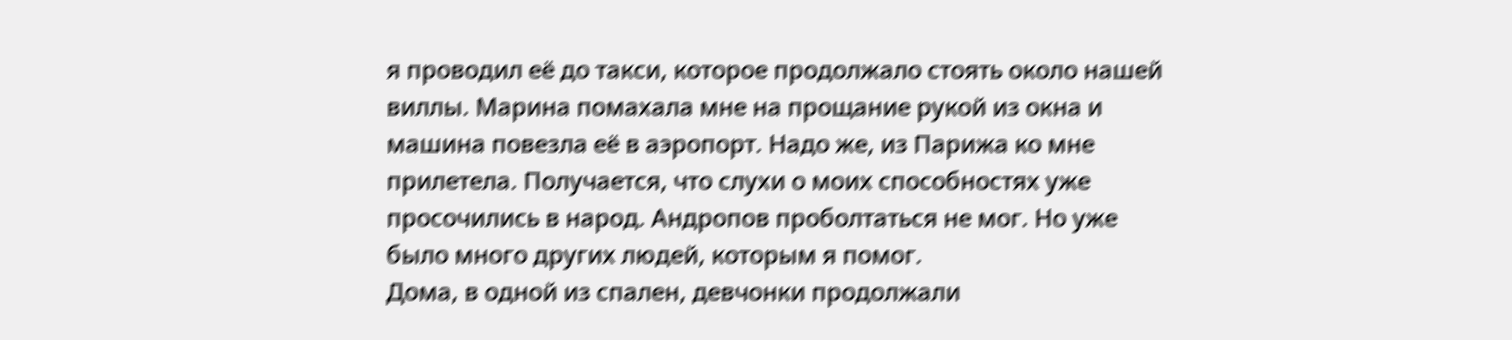я проводил её до такси, которое продолжало стоять около нашей виллы. Марина помахала мне на прощание рукой из окна и машина повезла её в аэропорт. Надо же, из Парижа ко мне прилетела. Получается, что слухи о моих способностях уже просочились в народ. Андропов проболтаться не мог. Но уже было много других людей, которым я помог.
Дома, в одной из спален, девчонки продолжали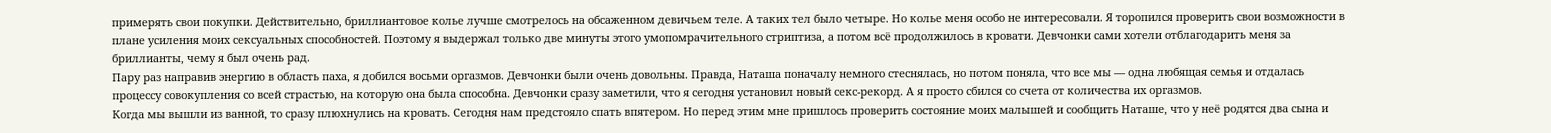примерять свои покупки. Действительно, бриллиантовое колье лучше смотрелось на обсаженном девичьем теле. А таких тел было четыре. Но колье меня особо не интересовали. Я торопился проверить свои возможности в плане усиления моих сексуальных способностей. Поэтому я выдержал только две минуты этого умопомрачительного стриптиза, а потом всё продолжилось в кровати. Девчонки сами хотели отблагодарить меня за бриллианты, чему я был очень рад.
Пару раз направив энергию в область паха, я добился восьми оргазмов. Девчонки были очень довольны. Правда, Наташа поначалу немного стеснялась, но потом поняла, что все мы — одна любящая семья и отдалась процессу совокупления со всей страстью, на которую она была способна. Девчонки сразу заметили, что я сегодня установил новый секс-рекорд. А я просто сбился со счета от количества их оргазмов.
Когда мы вышли из ванной, то сразу плюхнулись на кровать. Сегодня нам предстояло спать впятером. Но перед этим мне пришлось проверить состояние моих малышей и сообщить Наташе, что у неё родятся два сына и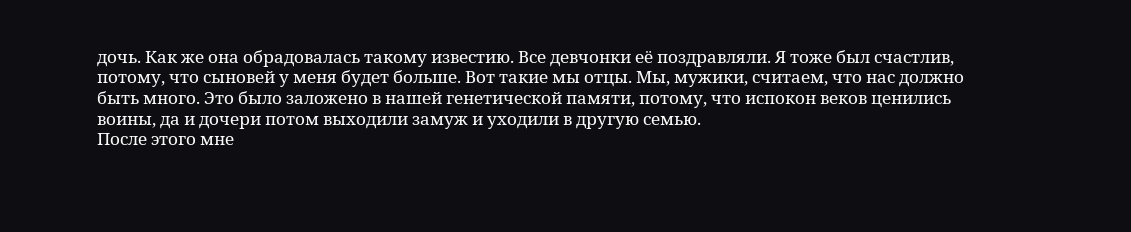дочь. Как же она обрадовалась такому известию. Все девчонки её поздравляли. Я тоже был счастлив, потому, что сыновей у меня будет больше. Вот такие мы отцы. Мы, мужики, считаем, что нас должно быть много. Это было заложено в нашей генетической памяти, потому, что испокон веков ценились воины, да и дочери потом выходили замуж и уходили в другую семью.
После этого мне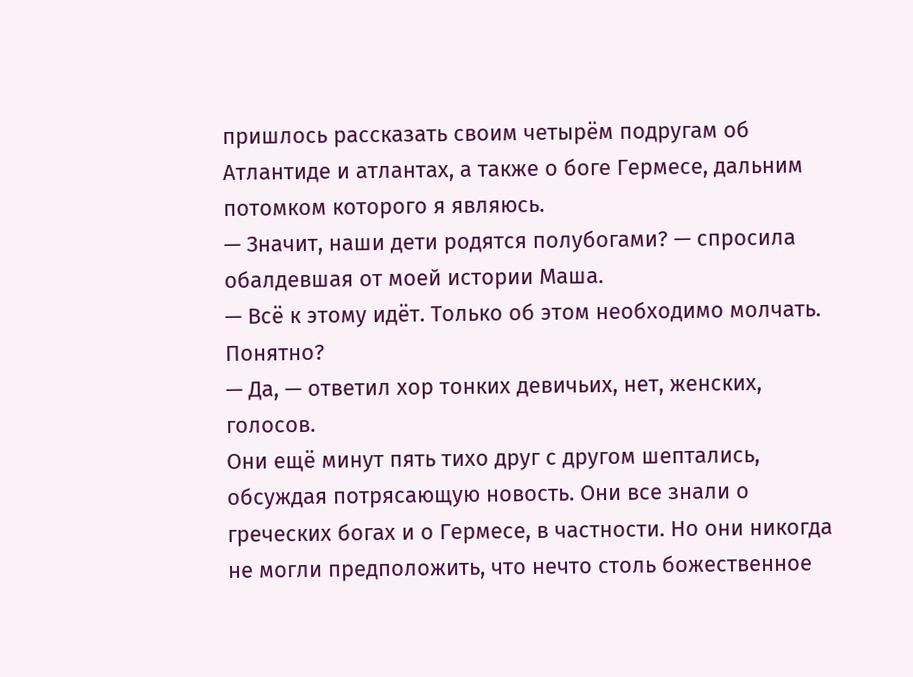пришлось рассказать своим четырём подругам об Атлантиде и атлантах, а также о боге Гермесе, дальним потомком которого я являюсь.
— Значит, наши дети родятся полубогами? — спросила обалдевшая от моей истории Маша.
— Всё к этому идёт. Только об этом необходимо молчать. Понятно?
— Да, — ответил хор тонких девичьих, нет, женских, голосов.
Они ещё минут пять тихо друг с другом шептались, обсуждая потрясающую новость. Они все знали о греческих богах и о Гермесе, в частности. Но они никогда не могли предположить, что нечто столь божественное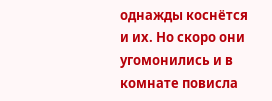однажды коснётся и их. Но скоро они угомонились и в комнате повисла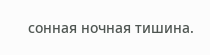сонная ночная тишина.